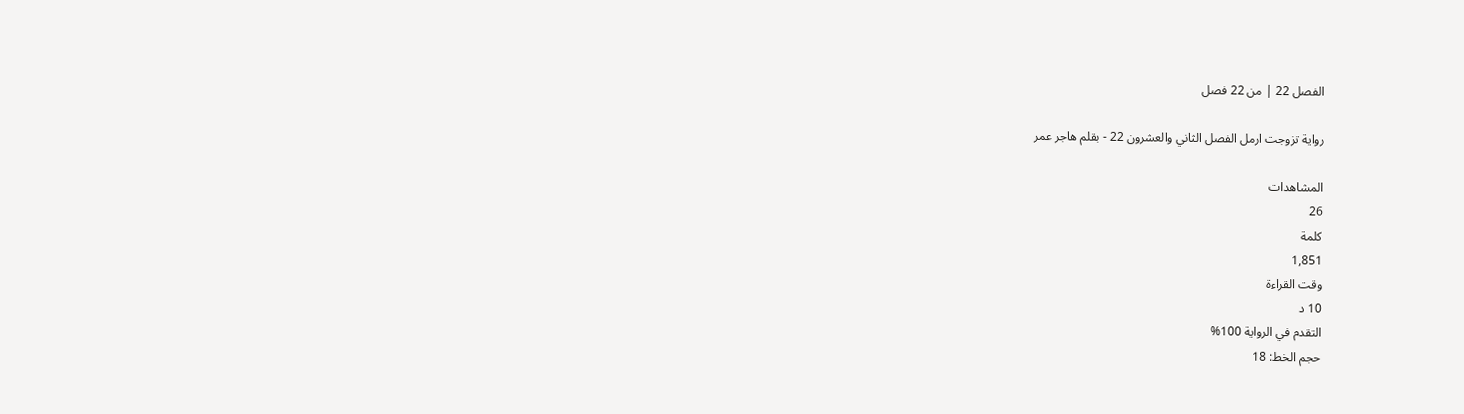الفصل 22 | من 22 فصل

رواية تزوجت ارمل الفصل الثاني والعشرون 22 - بقلم هاجر عمر

المشاهدات
26
كلمة
1,851
وقت القراءة
10 د
التقدم في الرواية 100%
حجم الخط: 18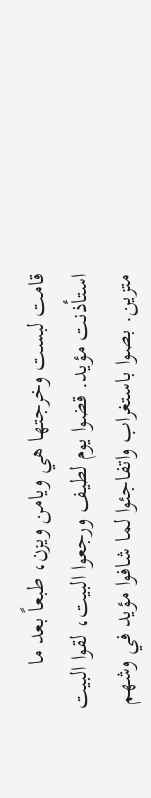قامت لبست وخرجتها هي ويامن ويزن، طبعاً بعد ما استأذنت مؤيد. قضوا يوم لطيف ورجعوا البيت، لقوا البيت متزين. بصوا باستغراب واتفاجئوا لما شافوا مؤيد في وشهم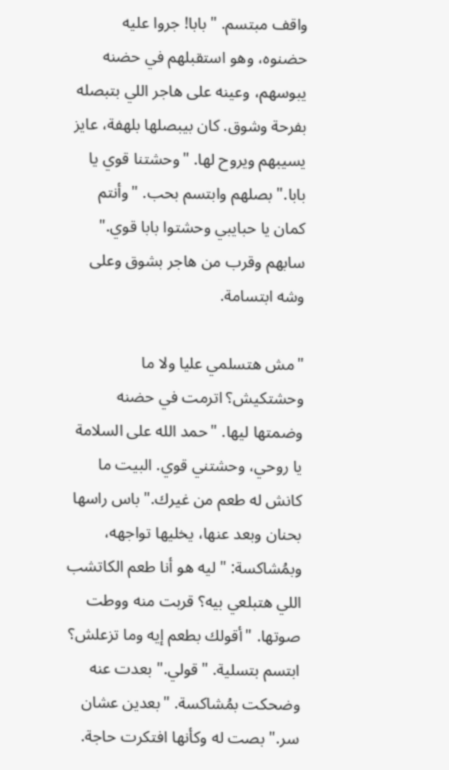واقف مبتسم. "بابا! جروا عليه حضنوه، وهو استقبلهم في حضنه يبوسهم، وعينه على هاجر اللي بتبصله بفرحة وشوق. كان بيبصلها بلهفة، عايز يسيبهم ويروح لها. "وحشتنا قوي يا بابا." بصلهم وابتسم بحب. "وأنتم كمان يا حبايبي وحشتوا بابا قوي." سابهم وقرب من هاجر بشوق وعلى وشه ابتسامة.

"مش هتسلمي عليا ولا ما وحشتكيش؟ اترمت في حضنه وضمتها ليها. "حمد الله على السلامة يا روحي، وحشتني قوي. البيت ما كانش له طعم من غيرك." باس راسها بحنان وبعد عنها، يخليها تواجهه، وبمُشاكسة: "ليه هو أنا طعم الكاتشب اللي هتبلعي بيه؟ قربت منه ووطت صوتها. "أقولك بطعم إيه وما تزعلش؟ ابتسم بتسلية. "قولي." بعدت عنه وضحكت بمُشاكسة. "بعدين عشان سر." بصت له وكأنها افتكرت حاجة.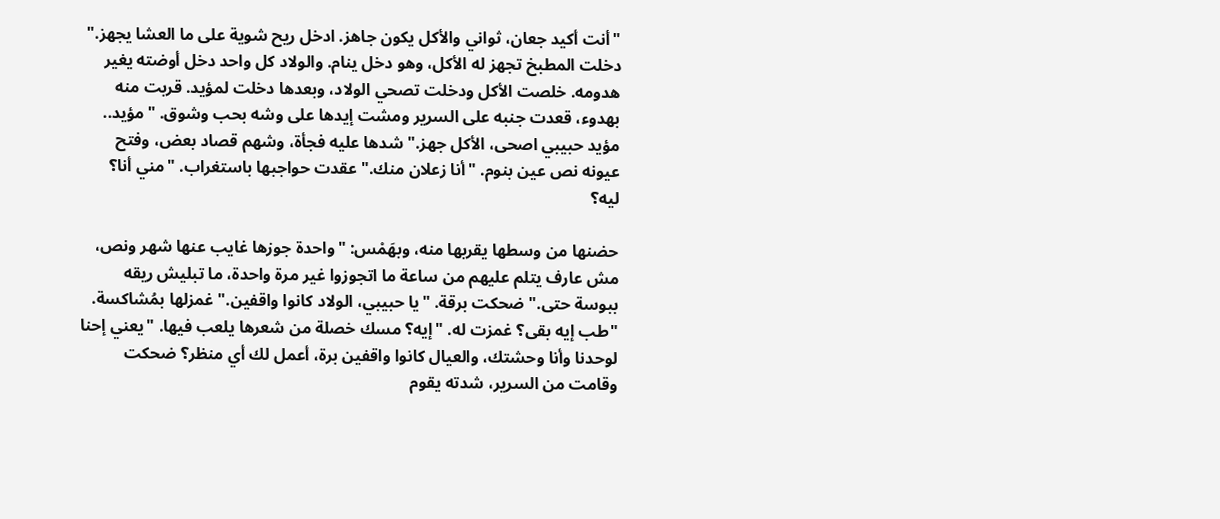"أنت أكيد جعان، ثواني والأكل يكون جاهز. ادخل ريح شوية على ما العشا يجهز." دخلت المطبخ تجهز له الأكل، وهو دخل ينام. والولاد كل واحد دخل أوضته يغير هدومه. خلصت الأكل ودخلت تصحي الولاد، وبعدها دخلت لمؤيد. قربت منه بهدوء، قعدت جنبه على السرير ومشت إيدها على وشه بحب وشوق. "مؤيد.. مؤيد حبيبي اصحى، الأكل جهز." شدها عليه فجأة، وشهم قصاد بعض، وفتح عيونه نص عين بنوم. "أنا زعلان منك." عقدت حواجبها باستغراب. "مني أنا؟ ليه؟

حضنها من وسطها يقربها منه، وبهَمْس: "واحدة جوزها غايب عنها شهر ونص، مش عارف يتلم عليهم من ساعة ما اتجوزوا غير مرة واحدة، ما تبليش ريقه ببوسة حتى." ضحكت برقة. "يا حبيبي، الولاد كانوا واقفين." غمزلها بمُشاكسة. "طب إيه بقى؟ غمزت له. "إيه؟ مسك خصلة من شعرها يلعب فيها. "يعني إحنا لوحدنا وأنا وحشتك، والعيال كانوا واقفين برة، أعمل لك أي منظر؟ ضحكت وقامت من السرير، شدته يقوم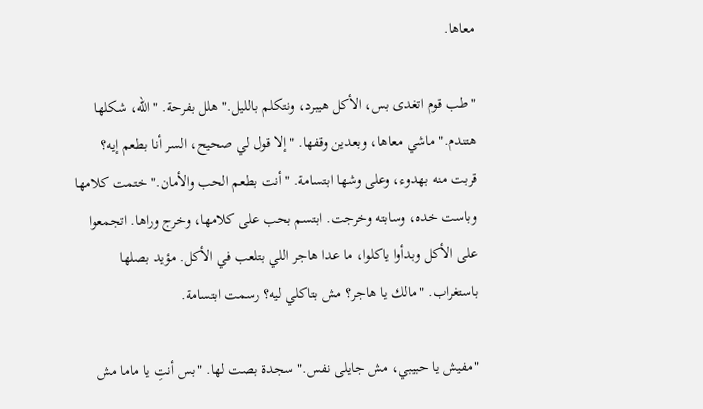معاها.

"طب قوم اتغدى بس، الأكل هيبرد، ونتكلم بالليل." هلل بفرحة. "الله، شكلها هتندم." ماشي معاها، وبعدين وقفها. "إلا قول لي صحيح، السر أنا بطعم إيه؟ قربت منه بهدوء، وعلى وشها ابتسامة. "أنت بطعم الحب والأمان." ختمت كلامها وباست خده، وسابته وخرجت. ابتسم بحب على كلامها، وخرج وراها. اتجمعوا على الأكل وبدأوا ياكلوا، ما عدا هاجر اللي بتلعب في الأكل. مؤيد بصلها باستغراب. "مالك يا هاجر؟ مش بتاكلي ليه؟ رسمت ابتسامة.

"مفيش يا حبيبي، مش جايلى نفس." سجدة بصت لها. "بس أنتِ يا ماما مش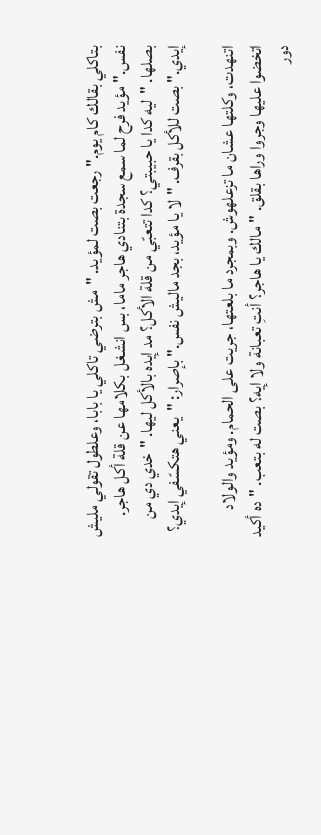بتاكلي بقالك كام يوم." رجعت بصت لمؤيد. "مش بترضي تاكلي يا بابا، وعلطول تقولي مليش نفس." مؤيد فرح لما سمع سجدة بتنادي هاجر ماما، بس انشغل بكلامها عن قلة أكل هاجر. بصلها. "ليه كدا يا حبيبتي؟ كدا تتعبّي من قلة الأكل؟ مد إيده بالأكل ليها. "خدي دي من إيدي." بصت للأكل بقرف. "لا يا مؤيد، بجد ماليش نفس." بإصرار: "يعني هتكسّفي إيدي؟

اتنهدت، وكلتها عشان ما تزعلهوش. وبمجرد ما بلعتها، جريت على الحمام. ومؤيد والولاد اتخضوا عليها وجروا وراها بقلق. "مالك يا هاجر؟ أنتِ تعبانة ولا إيه؟ بصت له بتعب. "ده أكيد دور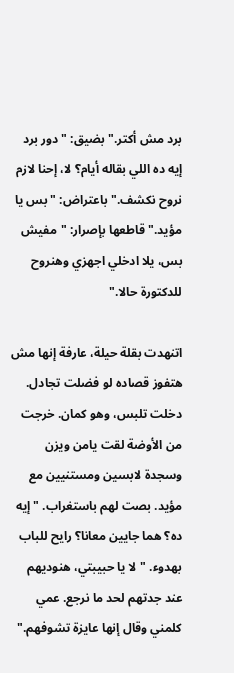برد مش أكتر." بضيق: "دور برد إيه ده اللي بقاله أيام؟ لا، إحنا لازم نروح نكشف." باعتراض: "بس يا مؤيد." قاطعها بإصرار: "مفيش بس، يلا ادخلي اجهزي وهنروح للدكتورة حالا."

اتنهدت بقلة حيلة، عارفة إنها مش هتفوز قصاده لو فضلت تجادل. دخلت تلبس، وهو كمان. خرجت من الأوضة لقت يامن ويزن وسجدة لابسين ومستنيين مع مؤيد. بصت لهم باستغراب. "إيه ده؟ هما جايين معانا؟ رايح للباب بهدوء. "لا يا حبيبتي، هنوديهم عند جدتهم لحد ما نرجع. عمي كلمني وقال إنها عايزة تشوفهم."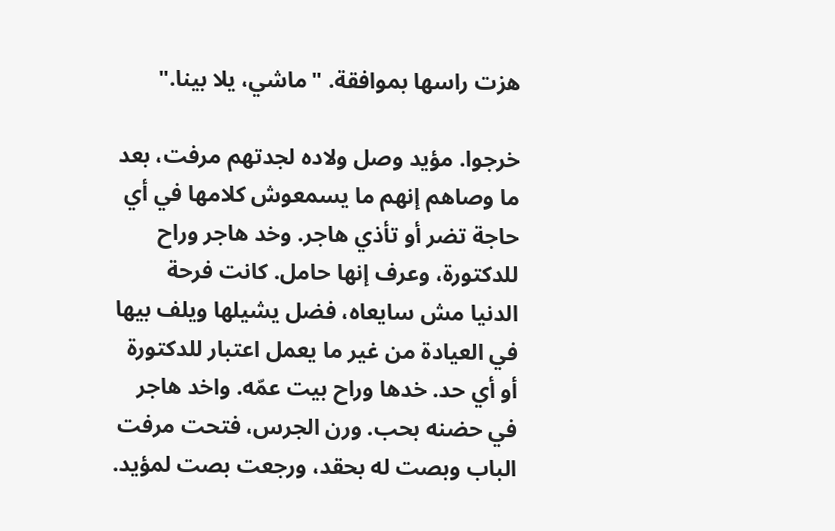هزت راسها بموافقة. "ماشي، يلا بينا."

خرجوا. مؤيد وصل ولاده لجدتهم مرفت، بعد ما وصاهم إنهم ما يسمعوش كلامها في أي حاجة تضر أو تأذي هاجر. وخد هاجر وراح للدكتورة، وعرف إنها حامل. كانت فرحة الدنيا مش سايعاه، فضل يشيلها ويلف بيها في العيادة من غير ما يعمل اعتبار للدكتورة أو أي حد. خدها وراح بيت عمّه. واخد هاجر في حضنه بحب. ورن الجرس، فتحت مرفت الباب وبصت له بحقد، ورجعت بصت لمؤيد.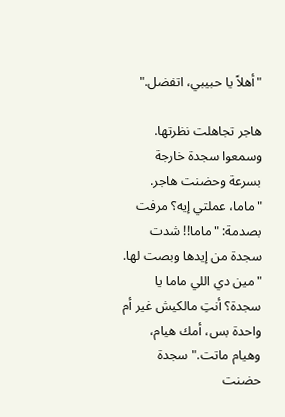"أهلاً يا حبيبي، اتفضل."

هاجر تجاهلت نظرتها. وسمعوا سجدة خارجة بسرعة وحضنت هاجر. "ماما، عملتي إيه؟ مرفت بصدمة: "ماما!! شدت سجدة من إيدها وبصت لها. "مين دي اللي ماما يا سجدة؟ أنتِ مالكيش غير أم واحدة بس، أمك هيام، وهيام ماتت." سجدة حضنت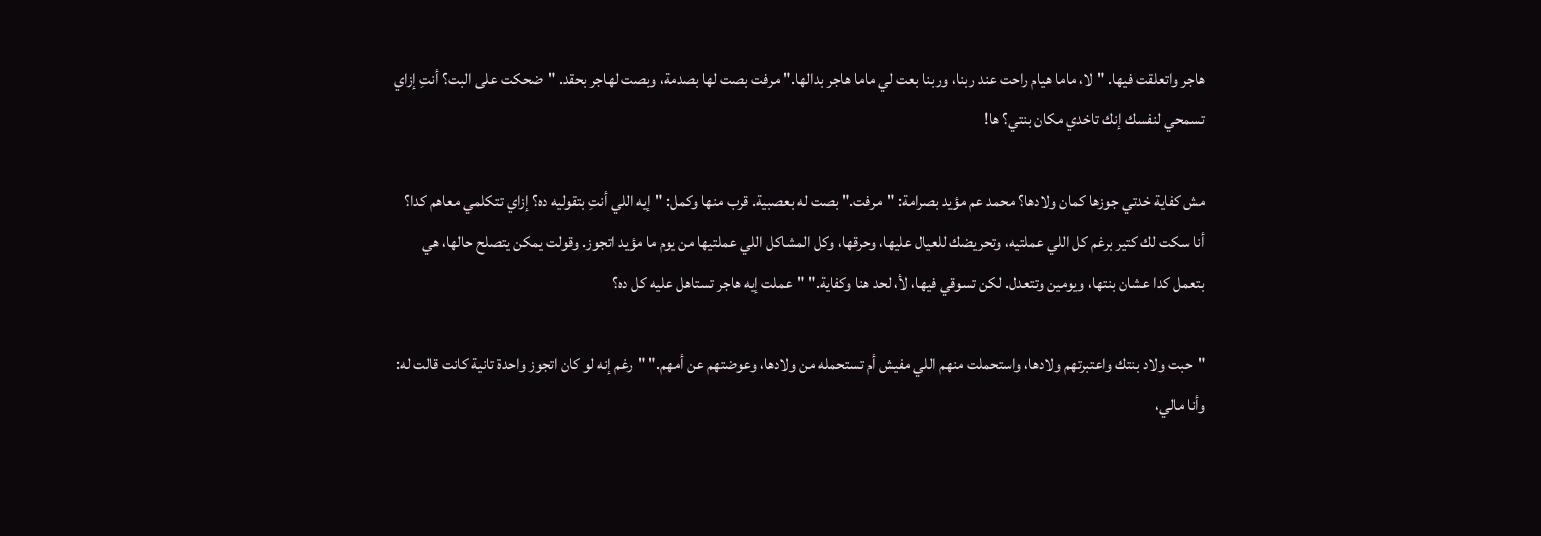هاجر واتعلقت فيها. "لا، ماما هيام راحت عند ربنا، وربنا بعت لي ماما هاجر بدالها." مرفت بصت لها بصدمة، وبصت لهاجر بحقد. "ضحكت على البت؟ أنتِ إزاي تسمحي لنفسك إنك تاخدي مكان بنتي؟ ها!

مش كفاية خدتي جوزها كمان ولادها؟ محمد عم مؤيد بصرامة: "مرفت." بصت له بعصبية. قرب منها وكمل: "إيه اللي أنتِ بتقوليه ده؟ إزاي تتكلمي معاهم كدا؟ أنا سكت لك كتير برغم كل اللي عملتيه، وتحريضك للعيال عليها، وحرقها، وكل المشاكل اللي عملتيها من يوم ما مؤيد اتجوز. وقولت يمكن يتصلح حالها، هي بتعمل كدا عشان بنتها، ويومين وتتعدل. لكن تسوقي فيها، لأ، لحد هنا وكفاية." "عملت إيه هاجر تستاهل عليه كل ده؟

"حبت ولاد بنتك واعتبرتهم ولادها، واستحملت منهم اللي مفيش أم تستحمله من ولادها، وعوضتهم عن أمهم." "رغم إنه لو كان اتجوز واحدة تانية كانت قالت له: وأنا مالي،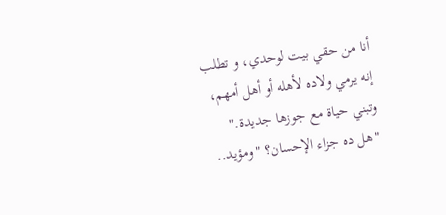أنا من حقي بيت لوحدي، و تطلب إنه يرمي ولاده لأهله أو أهل أمهم، وتبني حياة مع جوزها جديدة." "هل ده جزاء الإحسان؟ "ومؤيد..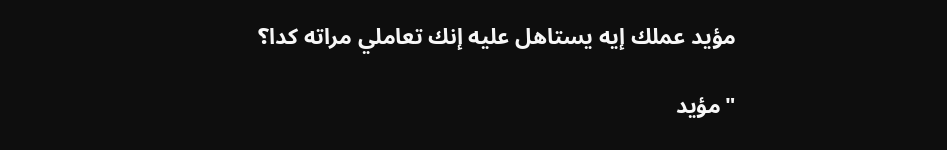مؤيد عملك إيه يستاهل عليه إنك تعاملي مراته كدا؟

"مؤيد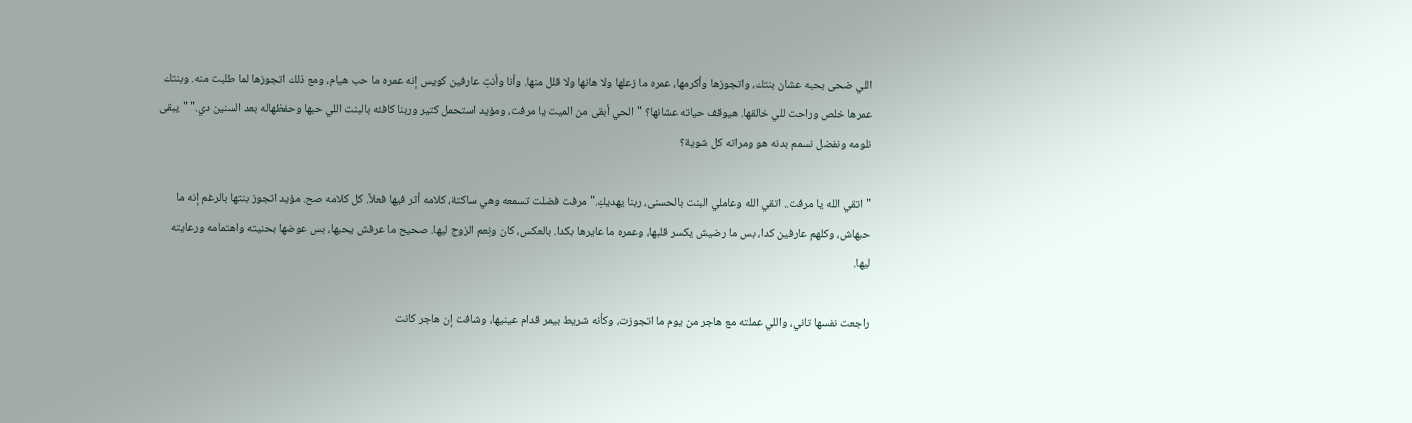اللي ضحى بحبه عشان بنتك، واتجوزها وأكرمها، عمره ما زعلها ولا هانها ولا قلل منها. وأنا وأنتِ عارفين كويس إنه عمره ما حب هيام، ومع ذلك اتجوزها لما طلبت منه. وبنتك عمرها خلص وراحت للي خالقها. هيوقف حياته عشانها؟ "الحي أبقى من الميت يا مرفت، ومؤيد استحمل كتير وربنا كافئه بالبنت اللي حبها وحفظهاله بعد السنين دي." "يبقى نلومه ونفضل نسمم بدنه هو ومراته كل شوية؟

"اتقي الله يا مرفت.. اتقي الله وعاملي البنت بالحسنى، ربنا يهديكِ." مرفت فضلت تسمعه وهي ساكتة، كلامه أثر فيها فعلاً. كل كلامه صح. مؤيد اتجوز بنتها بالرغم إنه ما حبهاش، وكلهم عارفين كدا، بس ما رضيش يكسر قلبها، وعمره ما عايرها بكدا. بالعكس، كان ونِعم الزوج ليها. صحيح ما عرفش يحبها، بس عوضها بحنيته واهتمامه ورعايته ليها.

راجعت نفسها تاني، واللي عملته مع هاجر من يوم ما اتجوزت، وكأنه شريط بيمر قدام عينيها، وشافت إن هاجر كانت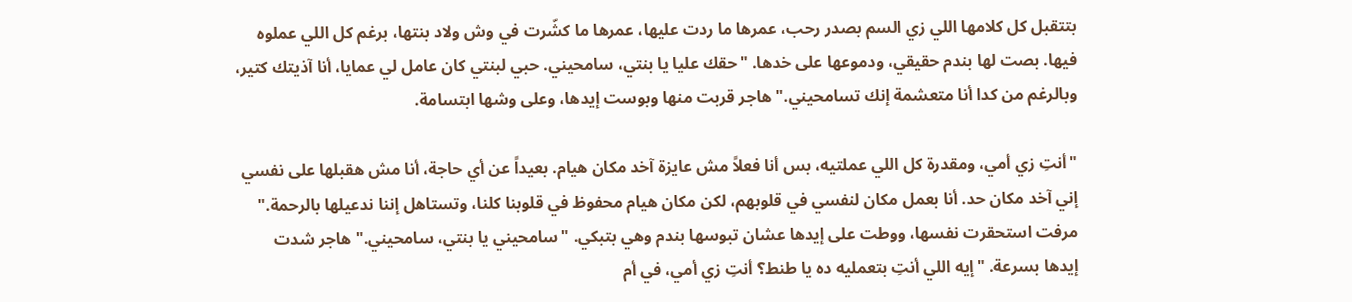بتتقبل كل كلامها اللي زي السم بصدر رحب، عمرها ما ردت عليها، عمرها ما كشّرت في وش ولاد بنتها، برغم كل اللي عملوه فيها. بصت لها بندم حقيقي، ودموعها على خدها. "حقك عليا يا بنتي، سامحيني. حبي لبنتي كان عامل لي عمايا، أنا آذيتك كتير، وبالرغم من كدا أنا متعشمة إنك تسامحيني." هاجر قربت منها وبوست إيدها، وعلى وشها ابتسامة.

"أنتِ زي أمي، ومقدرة كل اللي عملتيه، بس أنا فعلاً مش عايزة آخد مكان هيام. بعيداً عن أي حاجة، أنا مش هقبلها على نفسي إني آخد مكان حد. أنا بعمل مكان لنفسي في قلوبهم، لكن مكان هيام محفوظ في قلوبنا كلنا، وتستاهل إننا ندعيلها بالرحمة." مرفت استحقرت نفسها، ووطت على إيدها عشان تبوسها بندم وهي بتبكي. "سامحيني يا بنتي، سامحيني." هاجر شدت إيدها بسرعة. "إيه اللي أنتِ بتعمليه ده يا طنط؟ أنتِ زي أمي، في أم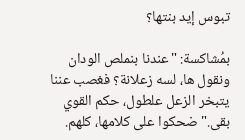تبوس إيد بنتها؟

بمُشاكسة: "عندنا بنملص الودان ونقول ها، لسه زعلانة؟ فغصب عننا يتبخر الزعل علطول، حكم القوي بقى." ضحكوا على كلامها، كلهم.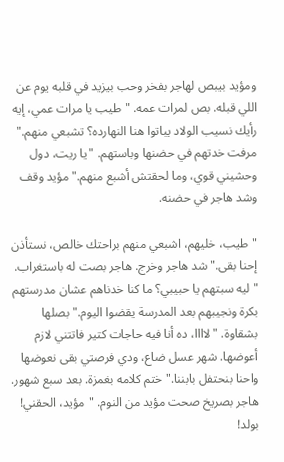ومؤيد بيبص لهاجر بفخر وحب بيزيد في قلبه يوم عن اللي قبله. بص لمرات عمه. "طيب يا مرات عمي، إيه رأيك نسيب الولاد يباتوا هنا النهارده؟ تشبعي منهم." مرفت خدتهم في حضنها وباستهم. "يا ريت، دول وحشيني قوي، وما لحقتش أشبع منهم." مؤيد وقف وشد هاجر في حضنه.

"طيب، خليهم، اشبعي منهم براحتك خالص، نستأذن إحنا بقى." شد هاجر وخرج. هاجر بصت له باستغراب. "ليه سبتهم يا حبيبي؟ ما كنا خدناهم عشان مدرستهم بكرة ونجيبهم بعد المدرسة يقضوا اليوم." بصلها بشقاوة. "لاااا، ده أنا فيه حاجات كتير فاتتني لازم أعوضها. شهر عسل ضاع، ودي فرصتي بقى نعوضها واحنا بنحتفل بابننا." ختم كلامه بغمزة. بعد سبع شهور. هاجر بصريخ صحت مؤيد من النوم. "مؤيد، الحقني! بولد!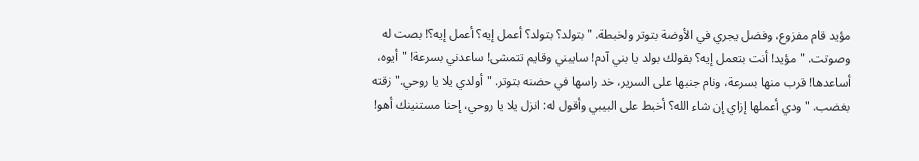مؤيد قام مفزوع، وفضل يجري في الأوضة بتوتر ولخبطة. "بتولد؟ بتولد؟ أعمل إيه؟ أعمل إيه؟! بصت له وصوتت. "مؤيد! أنت بتعمل إيه؟ بقولك بولد يا بني آدم! سايبني وقايم تتمشى! ساعدني بسرعة! "أيوه، أساعدها! قرب منها بسرعة، ونام جنبها على السرير، خد راسها في حضنه بتوتر. "أولدي يلا يا روحي." زقته بغضب. "ودي أعملها إزاي إن شاء الله؟ أخبط على البيبي وأقول له: انزل يلا يا روحي، إحنا مستنينك أهو!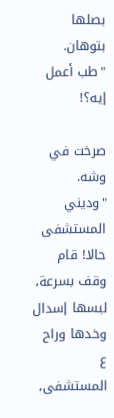بصلها بتوهان. "طب أعمل إيه؟!

صرخت في وشه. "وديني المستشفى حالا! قام وقف بسرعة، لبسها إسدال وخدها وراح ع المستشفى،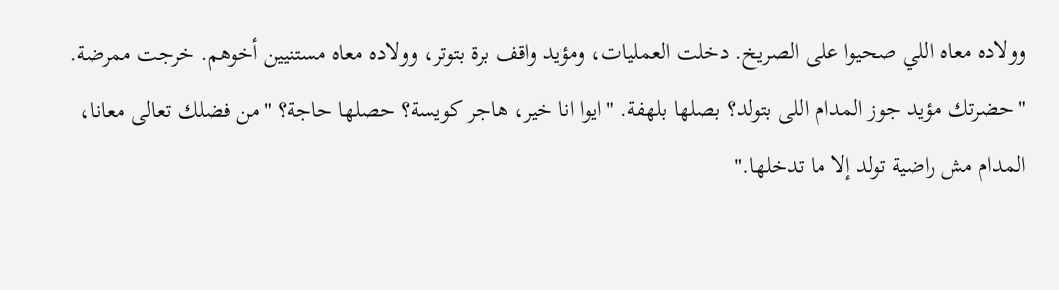وولاده معاه اللي صحيوا على الصريخ. دخلت العمليات، ومؤيد واقف برة بتوتر، وولاده معاه مستنيين أخوهم. خرجت ممرضة. "حضرتك مؤيد جوز المدام اللى بتولد؟ بصلها بلهفة. "ايوا انا خير، هاجر كويسة؟ حصلها حاجة؟ "من فضلك تعالى معانا، المدام مش راضية تولد إلا ما تدخلها."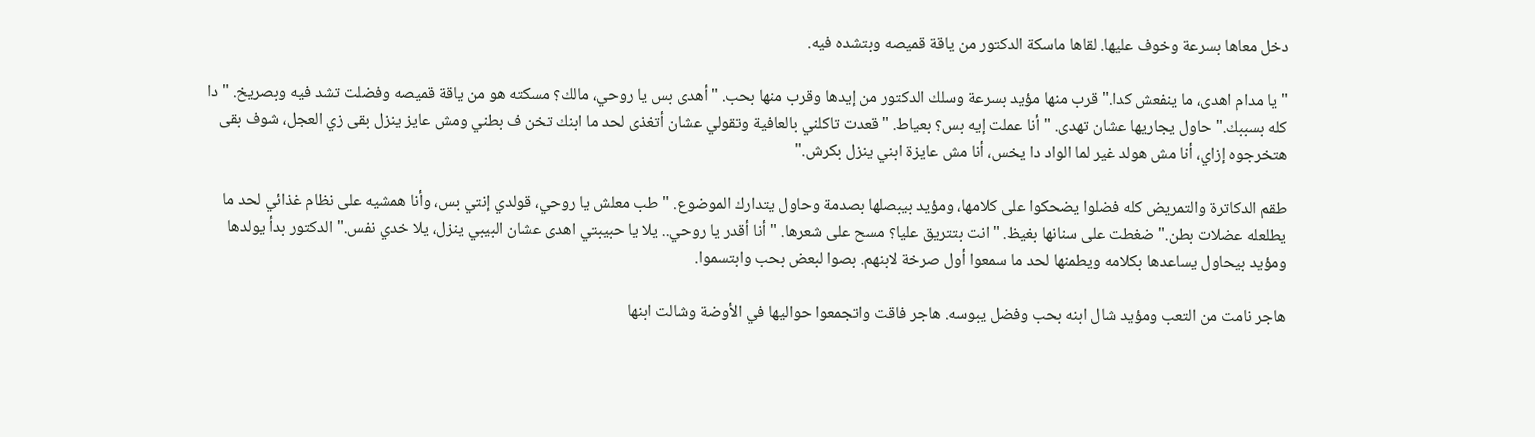دخل معاها بسرعة وخوف عليها. لقاها ماسكة الدكتور من ياقة قميصه وبتشده فيه.

"يا مدام اهدى، ما ينفعش كدا." قرب منها مؤيد بسرعة وسلك الدكتور من إيدها وقرب منها بحب. "أهدى بس يا روحي، مالك؟ مسكته هو من ياقة قميصه وفضلت تشد فيه وبصريخ. "دا كله بسببك." حاول يجاريها عشان تهدى. "أنا عملت إيه بس؟ بعياط. "قعدت تاكلني بالعافية وتقولي عشان أتغذى لحد ما ابنك تخن ف بطني ومش عايز ينزل بقى زي العجل، شوف بقى هتخرجوه إزاي، أنا مش هولد غير لما الواد دا يخس، أنا مش عايزة ابني ينزل بكرش."

طقم الدكاترة والتمريض كله فضلوا يضحكوا على كلامها، ومؤيد بيبصلها بصدمة وحاول يتدارك الموضوع. "طب معلش يا روحي، قولدي إنتي بس، وأنا همشيه على نظام غذائي لحد ما يطلعله عضلات بطن." ضغطت على سنانها بغيظ. "انت بتتريق عليا؟ مسح على شعرها. "أنا أقدر يا روحي.. يلا يا حبيبتي اهدى عشان البيبي ينزل، يلا خدي نفس." الدكتور بدأ يولدها ومؤيد بيحاول يساعدها بكلامه ويطمنها لحد ما سمعوا أول صرخة لابنهم. بصوا لبعض بحب وابتسموا.

هاجر نامت من التعب ومؤيد شال ابنه بحب وفضل يبوسه. هاجر فاقت واتجمعوا حواليها في الأوضة وشالت ابنها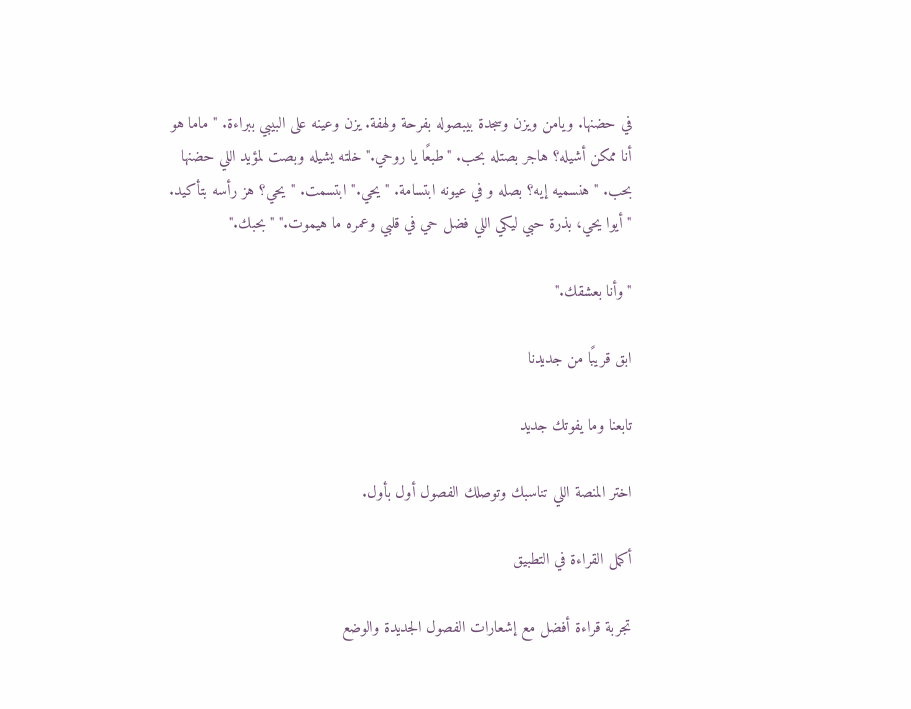في حضنها. ويامن ويزن وسجدة بيبصوله بفرحة ولهفة. يزن وعينه على البيبي ببراءة. "ماما هو أنا ممكن أشيله؟ هاجر بصتله بحب. "طبعًا يا روحي." خلته يشيله وبصت لمؤيد اللي حضنها بحب. "هنسميه إيه؟ بصله و في عيونه ابتسامة. "يحي." ابتسمت. "يحي؟ هز رأسه بتأكيد. "أيوا يحي، بذرة حبي ليكي اللي فضل حي في قلبي وعمره ما هيموت." "بحبك."

"وأنا بعشقك."

ابق قريبًا من جديدنا

تابعنا وما يفوتك جديد

اختر المنصة اللي تناسبك وتوصلك الفصول أول بأول.

أكمل القراءة في التطبيق

تجربة قراءة أفضل مع إشعارات الفصول الجديدة والوضع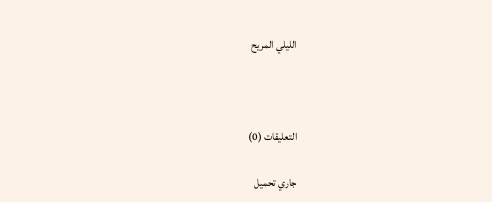الليلي المريح



التعليقات (0)

جاري تحميل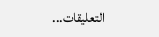التعليقات...